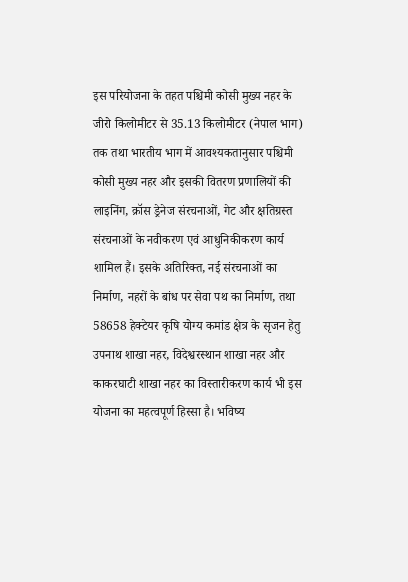इस परियोजना के तहत पश्चिमी कोसी मुख्य नहर के जीरो किलोमीटर से 35.13 किलोमीटर (नेपाल भाग) तक तथा भारतीय भाग में आवश्यकतानुसार पश्चिमी कोसी मुख्य नहर और इसकी वितरण प्रणालियों की लाइनिंग, क्रॉस ड्रेनेज संरचनाओं, गेट और क्षतिग्रस्त संरचनाओं के नवीकरण एवं आधुनिकीकरण कार्य शामिल हैं। इसके अतिरिक्त, नई संरचनाओं का निर्माण, नहरों के बांध पर सेवा पथ का निर्माण, तथा 58658 हेक्टेयर कृषि योग्य कमांड क्षेत्र के सृजन हेतु उपनाथ शाखा नहर, विदेश्वरस्थान शाखा नहर और काकरघाटी शाखा नहर का विस्तारीकरण कार्य भी इस योजना का महत्वपूर्ण हिस्सा है। भविष्य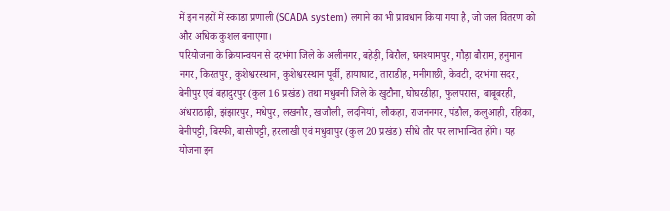में इन नहरों में स्काडा प्रणाली (SCADA system) लगाने का भी प्रावधान किया गया है, जो जल वितरण को और अधिक कुशल बनाएगा।
परियोजना के क्रियान्वयन से दरभंगा जिले के अलीनगर, बहेड़ी, बिरौल, घनश्यामपुर, गौड़ा बौराम, हनुमान नगर, किरतपुर, कुशेश्वरस्थान, कुशेश्वरस्थान पूर्वी, हायाघाट, ताराडीह, मनीगाछी, केवटी, दरभंगा सदर, बेनीपुर एवं बहादुरपुर (कुल 16 प्रखंड) तथा मधुबनी जिले के खुटौना, घोघरडीहा, फुलपरास, बाबूबरही, अंधराठाढ़ी, झंझारपुर, मधेपुर, लखनौर, खजौली, लदनियां, लौकहा, राजननगर, पंडौल, कलुआही, रहिका, बेनीपट्टी, बिस्फी, बासोपट्टी, हरलाखी एवं मधुवापुर (कुल 20 प्रखंड) सीधे तौर पर लाभान्वित होंगे। यह योजना इन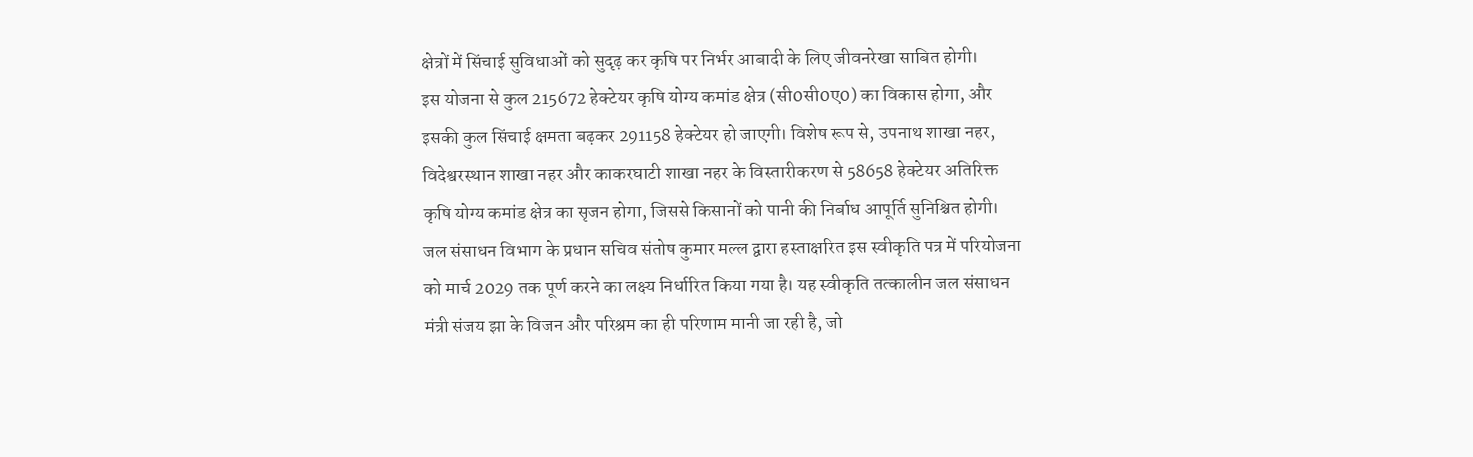क्षेत्रों में सिंचाई सुविधाओं को सुदृढ़ कर कृषि पर निर्भर आबादी के लिए जीवनरेखा साबित होगी।
इस योजना से कुल 215672 हेक्टेयर कृषि योग्य कमांड क्षेत्र (सी0सी0ए0) का विकास होगा, और इसकी कुल सिंचाई क्षमता बढ़कर 291158 हेक्टेयर हो जाएगी। विशेष रूप से, उपनाथ शाखा नहर, विदेश्वरस्थान शाखा नहर और काकरघाटी शाखा नहर के विस्तारीकरण से 58658 हेक्टेयर अतिरिक्त कृषि योग्य कमांड क्षेत्र का सृजन होगा, जिससे किसानों को पानी की निर्बाध आपूर्ति सुनिश्चित होगी।
जल संसाधन विभाग के प्रधान सचिव संतोष कुमार मल्ल द्वारा हस्ताक्षरित इस स्वीकृति पत्र में परियोजना को मार्च 2029 तक पूर्ण करने का लक्ष्य निर्धारित किया गया है। यह स्वीकृति तत्कालीन जल संसाधन मंत्री संजय झा के विजन और परिश्रम का ही परिणाम मानी जा रही है, जो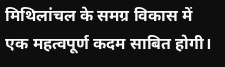मिथिलांचल के समग्र विकास में एक महत्वपूर्ण कदम साबित होगी।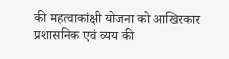की महत्वाकांक्षी योजना को आखिरकार प्रशासनिक एवं व्यय की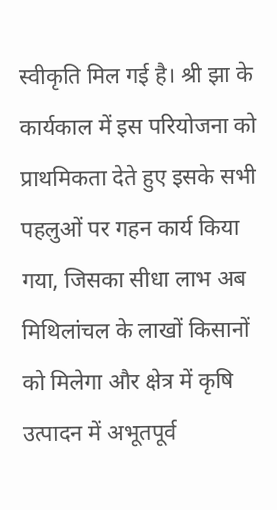स्वीकृति मिल गई है। श्री झा के कार्यकाल में इस परियोजना को प्राथमिकता देते हुए इसके सभी पहलुओं पर गहन कार्य किया गया, जिसका सीधा लाभ अब मिथिलांचल के लाखों किसानों को मिलेगा और क्षेत्र में कृषि उत्पादन में अभूतपूर्व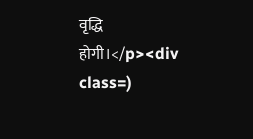वृद्धि होगी।</p><div class=)